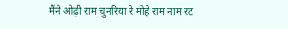मैंने ओढ़ी राम चुनरिया रे मोहे राम नाम रट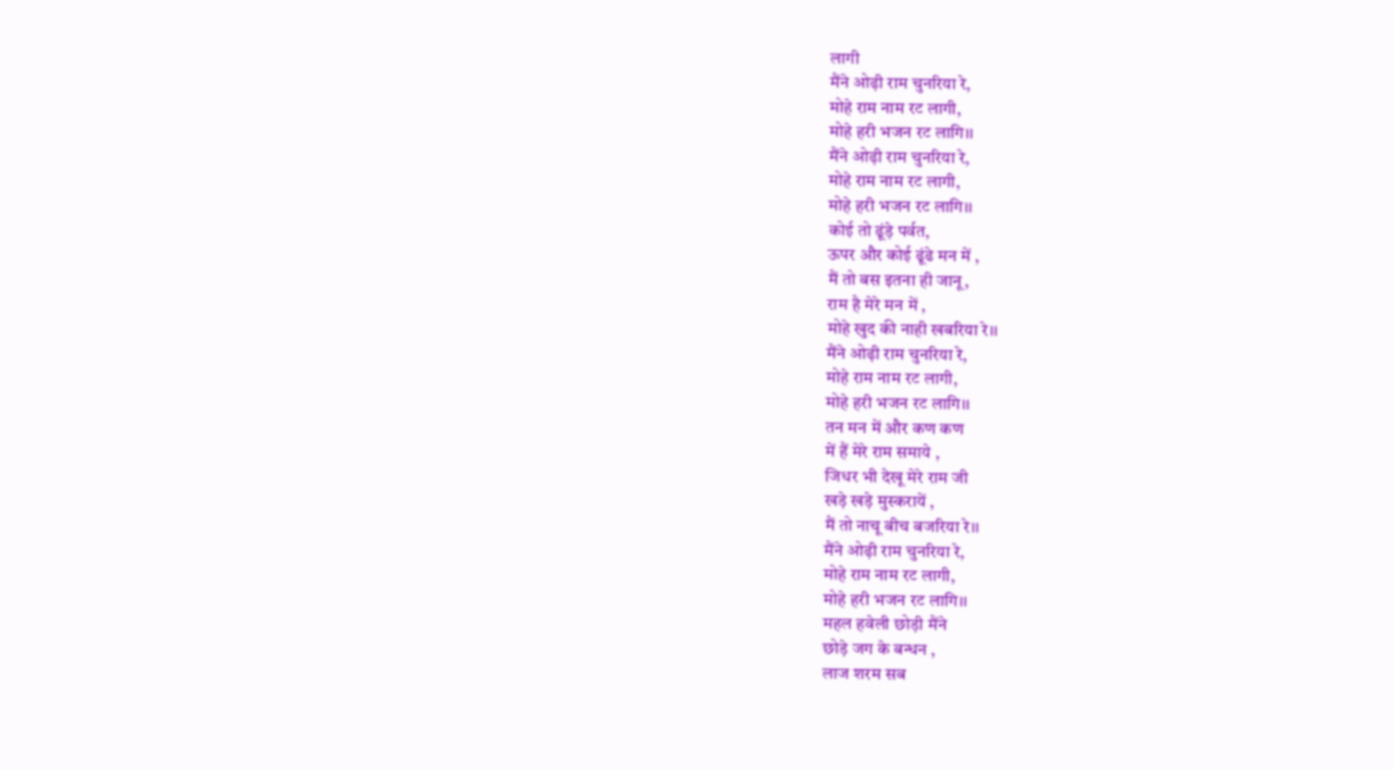लागी
मैंने ओढ़ी राम चुनरिया रे,
मोहे राम नाम रट लागी,
मोहे हरी भजन रट लागि।।
मैंने ओढ़ी राम चुनरिया रे,
मोहे राम नाम रट लागी,
मोहे हरी भजन रट लागि।।
कोई तो ढूंड़े पर्वत,
ऊपर और कोई ढूंढे मन में ,
मैं तो बस इतना ही जानू,
राम है मेरे मन में ,
मोहे खुद की नाही खबरिया रे।।
मैंने ओढ़ी राम चुनरिया रे,
मोहे राम नाम रट लागी,
मोहे हरी भजन रट लागि।।
तन मन में और कण कण
में हैं मेरे राम समाये ,
जिधर भी देखू मेरे राम जी
खड़े खड़े मुस्करायें ,
मैं तो नाचू बीच बजरिया रे।।
मैंने ओढ़ी राम चुनरिया रे,
मोहे राम नाम रट लागी,
मोहे हरी भजन रट लागि।।
महल हवेली छोड़ी मैंने
छोड़े जग के बन्धन ,
लाज शरम सब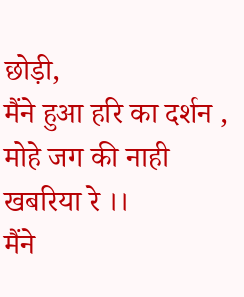छोड़ी,
मैंने हुआ हरि का दर्शन ,
मोहे जग की नाही खबरिया रे ।।
मैंने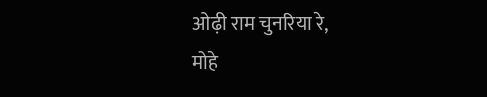ओढ़ी राम चुनरिया रे,
मोहे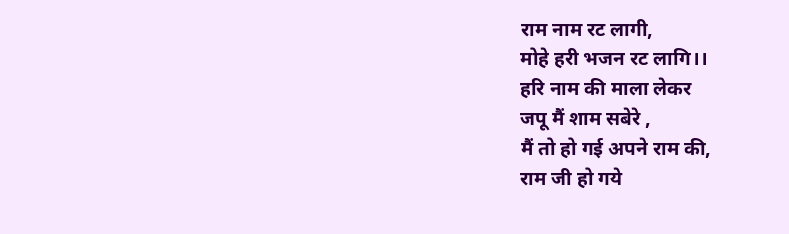राम नाम रट लागी,
मोहे हरी भजन रट लागि।।
हरि नाम की माला लेकर
जपू मैं शाम सबेरे ,
मैं तो हो गई अपने राम की,
राम जी हो गये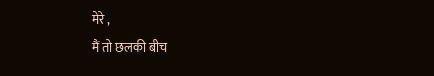मेरे ,
मैं तो छलकी बीच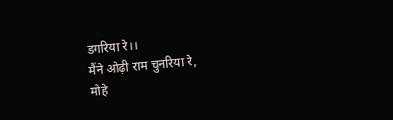डगरिया रे।।
मैंने ओढ़ी राम चुनरिया रे,
मोहे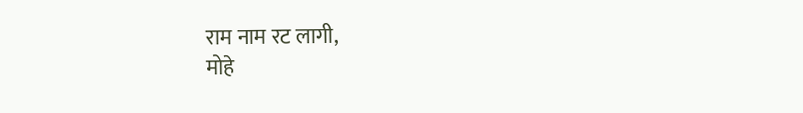राम नाम रट लागी,
मोहे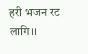हरी भजन रट लागि।।